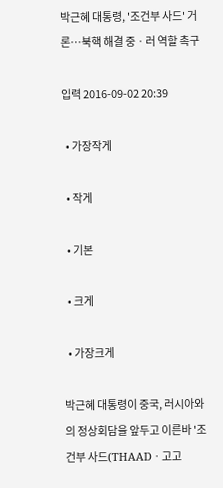박근혜 대통령, '조건부 사드' 거론…북핵 해결 중ㆍ러 역할 촉구

입력 2016-09-02 20:39

  • 가장작게

  • 작게

  • 기본

  • 크게

  • 가장크게

박근혜 대통령이 중국, 러시아와의 정상회담을 앞두고 이른바 '조건부 사드(THAADㆍ고고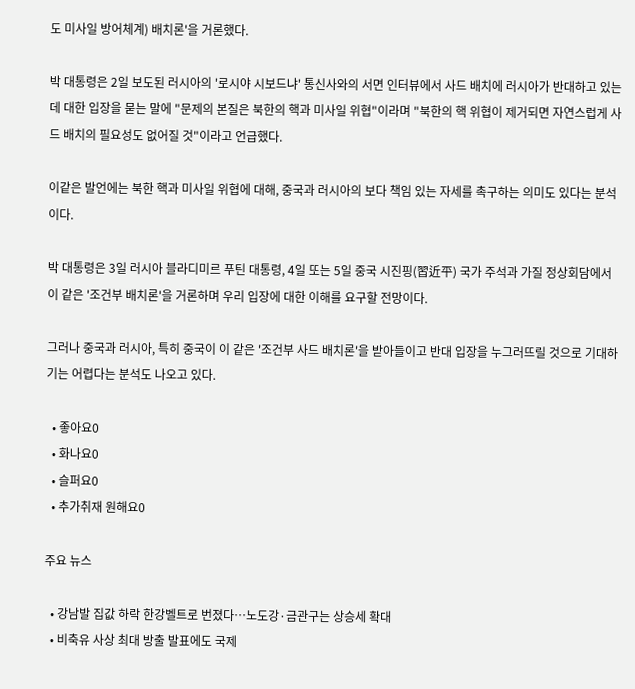도 미사일 방어체계) 배치론'을 거론했다.

박 대통령은 2일 보도된 러시아의 '로시야 시보드냐' 통신사와의 서면 인터뷰에서 사드 배치에 러시아가 반대하고 있는데 대한 입장을 묻는 말에 "문제의 본질은 북한의 핵과 미사일 위협"이라며 "북한의 핵 위협이 제거되면 자연스럽게 사드 배치의 필요성도 없어질 것"이라고 언급했다.

이같은 발언에는 북한 핵과 미사일 위협에 대해, 중국과 러시아의 보다 책임 있는 자세를 촉구하는 의미도 있다는 분석이다.

박 대통령은 3일 러시아 블라디미르 푸틴 대통령, 4일 또는 5일 중국 시진핑(習近平) 국가 주석과 가질 정상회담에서 이 같은 '조건부 배치론'을 거론하며 우리 입장에 대한 이해를 요구할 전망이다.

그러나 중국과 러시아, 특히 중국이 이 같은 '조건부 사드 배치론'을 받아들이고 반대 입장을 누그러뜨릴 것으로 기대하기는 어렵다는 분석도 나오고 있다.

  • 좋아요0
  • 화나요0
  • 슬퍼요0
  • 추가취재 원해요0

주요 뉴스

  • 강남발 집값 하락 한강벨트로 번졌다⋯노도강·금관구는 상승세 확대
  • 비축유 사상 최대 방출 발표에도 국제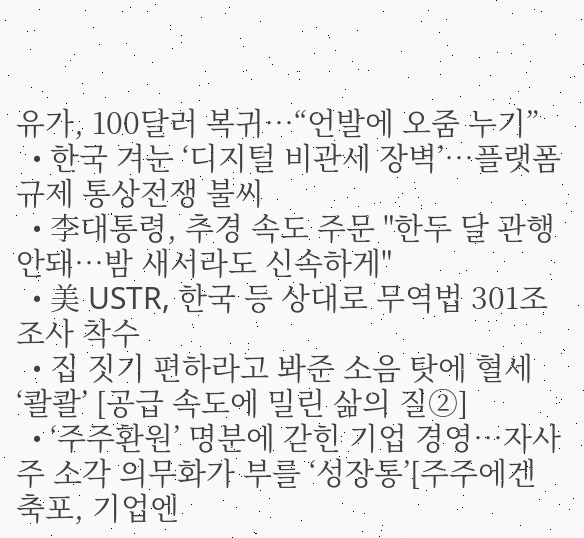유가, 100달러 복귀⋯“언발에 오줌 누기”
  • 한국 겨눈 ‘디지털 비관세 장벽’…플랫폼 규제 통상전쟁 불씨
  • 李대통령, 추경 속도 주문 "한두 달 관행 안돼…밤 새서라도 신속하게"
  • 美 USTR, 한국 등 상대로 무역법 301조 조사 착수
  • 집 짓기 편하라고 봐준 소음 탓에 혈세 ‘콸콸’ [공급 속도에 밀린 삶의 질②]
  • ‘주주환원’ 명분에 갇힌 기업 경영…자사주 소각 의무화가 부를 ‘성장통’[주주에겐 축포, 기업엔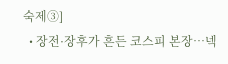숙제③]
  • 장전·장후가 흔든 코스피 본장…넥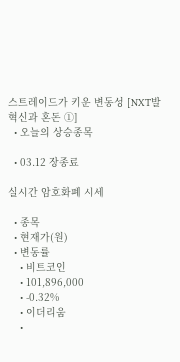스트레이드가 키운 변동성 [NXT발 혁신과 혼돈 ①]
  • 오늘의 상승종목

  • 03.12 장종료

실시간 암호화폐 시세

  • 종목
  • 현재가(원)
  • 변동률
    • 비트코인
    • 101,896,000
    • -0.32%
    • 이더리움
    •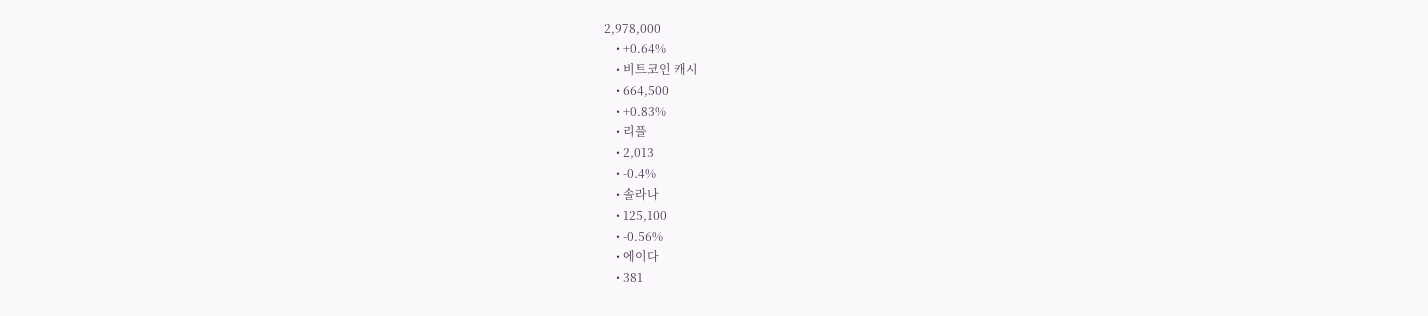2,978,000
    • +0.64%
    • 비트코인 캐시
    • 664,500
    • +0.83%
    • 리플
    • 2,013
    • -0.4%
    • 솔라나
    • 125,100
    • -0.56%
    • 에이다
    • 381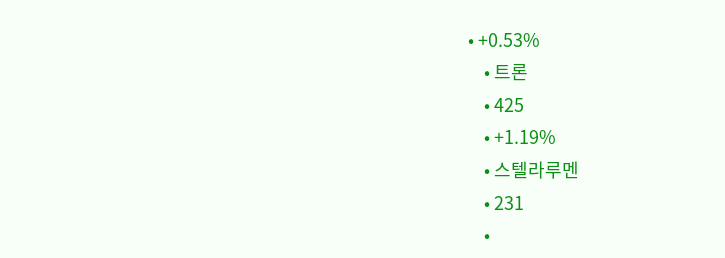• +0.53%
    • 트론
    • 425
    • +1.19%
    • 스텔라루멘
    • 231
    •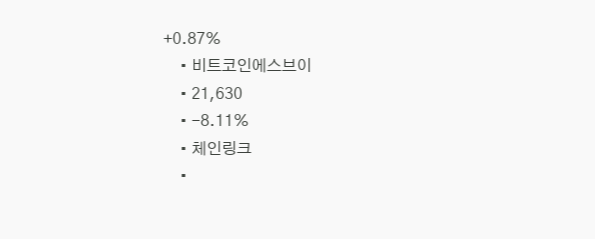+0.87%
    • 비트코인에스브이
    • 21,630
    • -8.11%
    • 체인링크
    •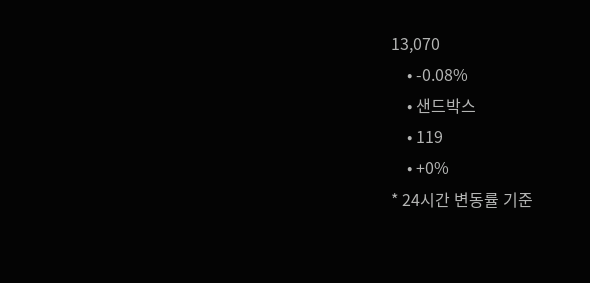13,070
    • -0.08%
    • 샌드박스
    • 119
    • +0%
* 24시간 변동률 기준